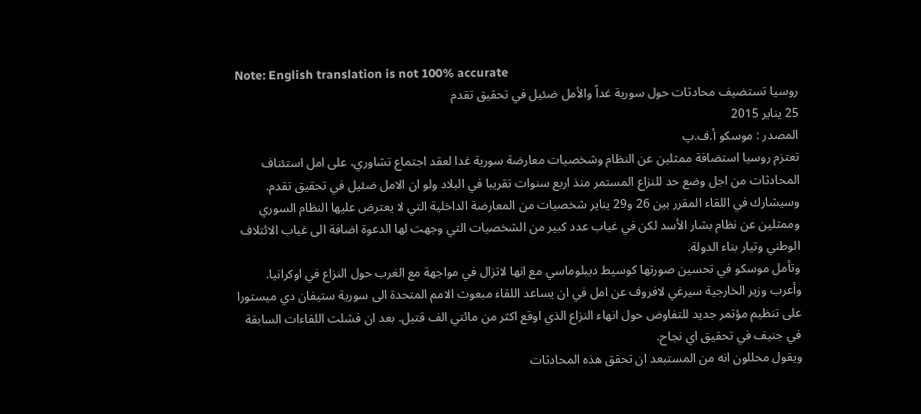Note: English translation is not 100% accurate
روسيا تستضيف محادثات حول سورية غداً والأمل ضئيل في تحقيق تقدم
25 يناير 2015
المصدر : موسكو أ.ف.پ
تعتزم روسيا استضافة ممثلين عن النظام وشخصيات معارضة سورية غدا لعقد اجتماع تشاوري، على امل استئناف المحادثات من اجل وضع حد للنزاع المستمر منذ اربع سنوات تقريبا في البلاد ولو ان الامل ضئيل في تحقيق تقدم.
وسيشارك في اللقاء المقرر بين 26 و29 يناير شخصيات من المعارضة الداخلية التي لا يعترض عليها النظام السوري وممثلين عن نظام بشار الأسد لكن في غياب عدد كبير من الشخصيات التي وجهت لها الدعوة اضافة الى غياب الائتلاف الوطني وتيار بناء الدولة.
وتأمل موسكو في تحسين صورتها كوسيط ديبلوماسي مع انها لاتزال في مواجهة مع الغرب حول النزاع في اوكرانيا.
وأعرب وزير الخارجية سيرغي لافروف عن امل في ان يساعد اللقاء مبعوث الامم المتحدة الى سورية ستيفان دي ميستورا على تنظيم مؤتمر جديد للتفاوض حول انهاء النزاع الذي اوقع اكثر من مائتي الف قتيل. بعد ان فشلت اللقاءات السابقة في جنيف في تحقيق اي نجاح.
ويقول محللون انه من المستبعد ان تحقق هذه المحادثات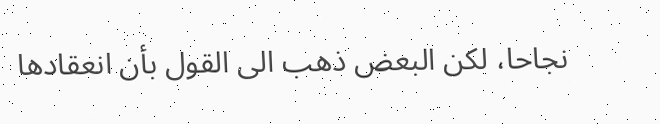نجاحا، لكن البعض ذهب الى القول بأن انعقادها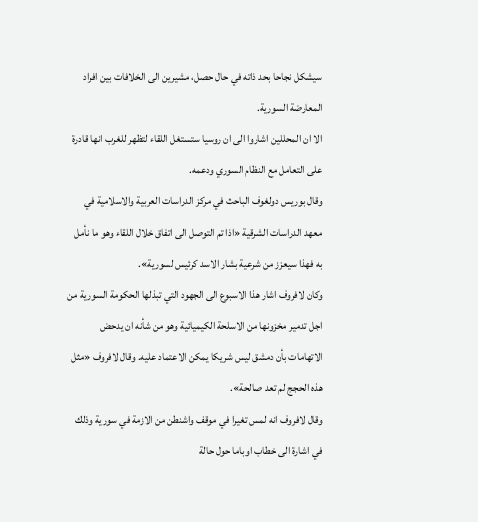سيشكل نجاحا بحد ذاته في حال حصل، مشيرين الى الخلافات بين افراد المعارضة السورية.
الا ان المحللين اشاروا الى ان روسيا ستستغل اللقاء لتظهر للغرب انها قادرة على التعامل مع النظام السوري ودعمه.
وقال بوريس دولغوف الباحث في مركز الدراسات العربية والاسلامية في معهد الدراسات الشرقية «اذا تم التوصل الى اتفاق خلال اللقاء وهو ما نأمل به فهذا سيعزز من شرعية بشار الاسد كرئيس لسورية».
وكان لافروف اشار هذا الاسبوع الى الجهود التي تبذلها الحكومة السورية من اجل تدمير مخزونها من الاسلحة الكيميائية وهو من شأنه ان يدحض الاتهامات بأن دمشق ليس شريكا يمكن الاعتماد عليه. وقال لافروف «مثل هذه الحجج لم تعد صالحة».
وقال لافروف انه لمس تغيرا في موقف واشنطن من الازمة في سورية وذلك في اشارة الى خطاب اوباما حول حالة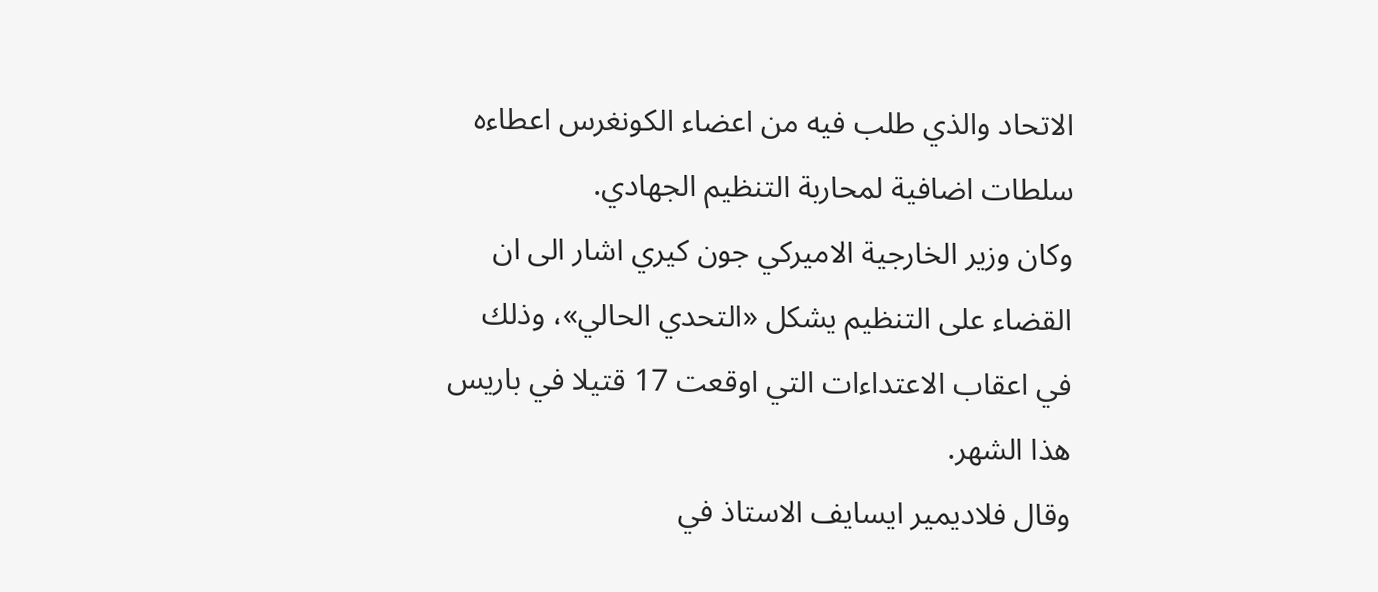الاتحاد والذي طلب فيه من اعضاء الكونغرس اعطاءه سلطات اضافية لمحاربة التنظيم الجهادي.
وكان وزير الخارجية الاميركي جون كيري اشار الى ان القضاء على التنظيم يشكل «التحدي الحالي»، وذلك في اعقاب الاعتداءات التي اوقعت 17 قتيلا في باريس هذا الشهر.
وقال فلاديمير ايسايف الاستاذ في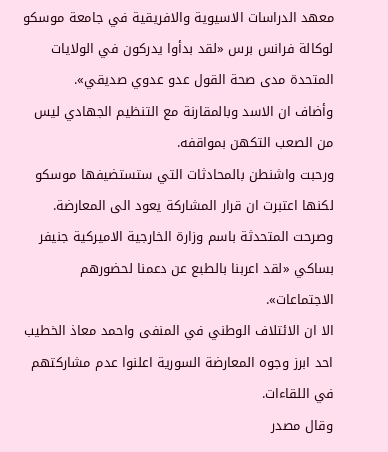معهد الدراسات الاسيوية والافريقية في جامعة موسكو لوكالة فرانس برس «لقد بدأوا يدركون في الولايات المتحدة مدى صحة القول عدو عدوي صديقي».
وأضاف ان الاسد وبالمقارنة مع التنظيم الجهادي ليس من الصعب التكهن بمواقفه.
ورحبت واشنطن بالمحادثات التي ستستضيفها موسكو لكنها اعتبرت ان قرار المشاركة يعود الى المعارضة.
وصرحت المتحدثة باسم وزارة الخارجية الاميركية جنيفر بساكي «لقد اعربنا بالطبع عن دعمنا لحضورهم الاجتماعات».
الا ان الائتلاف الوطني في المنفى واحمد معاذ الخطيب احد ابرز وجوه المعارضة السورية اعلنوا عدم مشاركتهم في اللقاءات.
وقال مصدر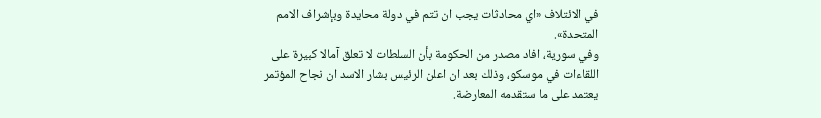في الائتلاف «اي محادثات يجب ان تتم في دولة محايدة وبإشراف الامم المتحدة».
وفي سورية، افاد مصدر من الحكومة بأن السلطات لا تعلق آمالا كبيرة على اللقاءات في موسكو، وذلك بعد ان اعلن الرئيس بشار الاسد ان نجاح المؤتمر يعتمد على ما ستقدمه المعارضة.